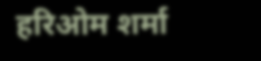हरिओम शर्मा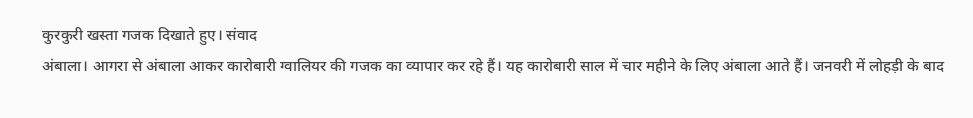कुरकुरी खस्ता गजक दिखाते हुए। संवाद
अंबाला। आगरा से अंबाला आकर कारोबारी ग्वालियर की गजक का व्यापार कर रहे हैं। यह कारोबारी साल में चार महीने के लिए अंबाला आते हैं। जनवरी में लोहड़ी के बाद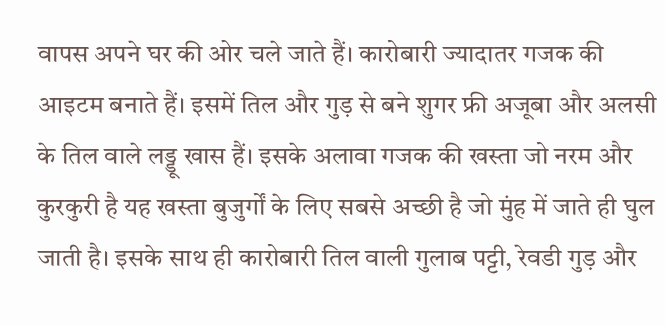वापस अपने घर की ओर चले जाते हैं। कारोबारी ज्यादातर गजक की आइटम बनाते हैं। इसमें तिल और गुड़ से बने शुगर फ्री अजूबा और अलसी के तिल वाले लड्डू खास हैं। इसके अलावा गजक की खस्ता जो नरम और कुरकुरी है यह खस्ता बुजुर्गों के लिए सबसे अच्छी है जो मुंह में जाते ही घुल जाती है। इसके साथ ही कारोबारी तिल वाली गुलाब पट्टी, रेवडी गुड़ और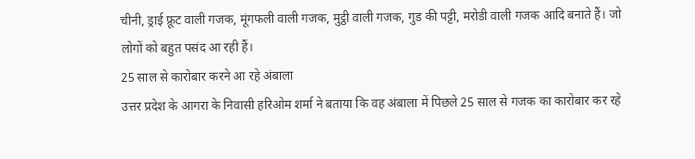चीनी, ड्राई फ्रूट वाली गजक, मूंगफली वाली गजक, मुट्ठी वाली गजक, गुड की पट्टी, मरोडी वाली गजक आदि बनाते हैं। जो लोगों को बहुत पसंद आ रही हैं।
25 साल से कारोबार करने आ रहे अंबाला
उत्तर प्रदेश के आगरा के निवासी हरिओम शर्मा ने बताया कि वह अंबाला में पिछले 25 साल से गजक का कारोबार कर रहे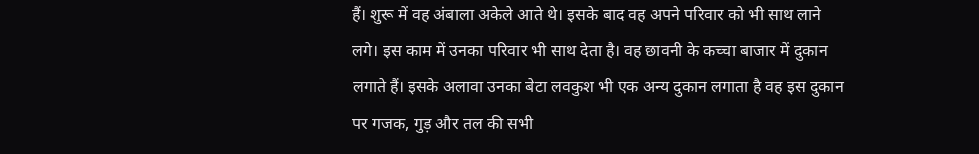हैं। शुरू में वह अंबाला अकेले आते थे। इसके बाद वह अपने परिवार को भी साथ लाने लगे। इस काम में उनका परिवार भी साथ देता है। वह छावनी के कच्चा बाजार में दुकान लगाते हैं। इसके अलावा उनका बेटा लवकुश भी एक अन्य दुकान लगाता है वह इस दुकान पर गजक, गुड़ और तल की सभी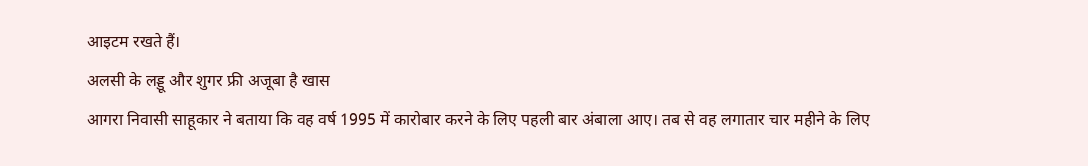आइटम रखते हैं।
अलसी के लड्डू और शुगर फ्री अजूबा है खास
आगरा निवासी साहूकार ने बताया कि वह वर्ष 1995 में कारोबार करने के लिए पहली बार अंबाला आए। तब से वह लगातार चार महीने के लिए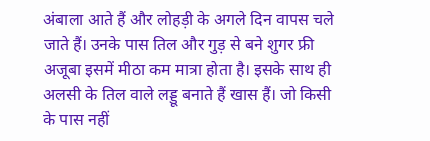अंबाला आते हैं और लोहड़ी के अगले दिन वापस चले जाते हैं। उनके पास तिल और गुड़ से बने शुगर फ्री अजूबा इसमें मीठा कम मात्रा होता है। इसके साथ ही अलसी के तिल वाले लड्डू बनाते हैं खास हैं। जो किसी के पास नहीं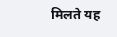मिलते यह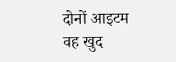दोनों आइटम वह खुद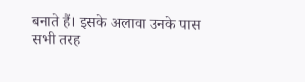बनाते हैं। इसके अलावा उनके पास सभी तरह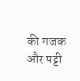की गजक और पट्टी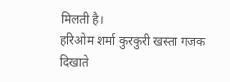मिलती है।
हरिओम शर्मा कुरकुरी खस्ता गजक दिखाते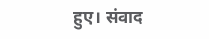हुए। संवाद